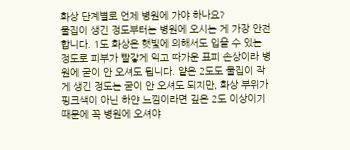화상 단계별로 언제 병원에 가야 하나요?
물집이 생긴 정도부터는 병원에 오시는 게 가장 안전합니다. 1도 화상은 햇빛에 의해서도 입을 수 있는 정도로 피부가 빨갛게 익고 따가운 표피 손상이라 병원에 굳이 안 오셔도 됩니다. 얕은 2도도 물집이 작게 생긴 정도는 굳이 안 오셔도 되지만, 화상 부위가 핑크색이 아닌 하얀 느낌이라면 깊은 2도 이상이기 때문에 꼭 병원에 오셔야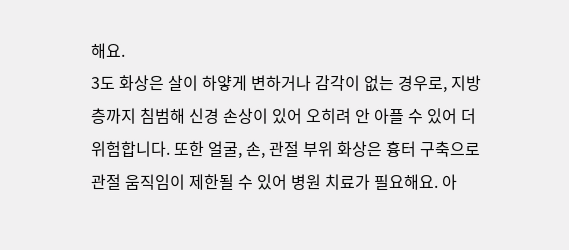해요.
3도 화상은 살이 하얗게 변하거나 감각이 없는 경우로, 지방층까지 침범해 신경 손상이 있어 오히려 안 아플 수 있어 더 위험합니다. 또한 얼굴, 손, 관절 부위 화상은 흉터 구축으로 관절 움직임이 제한될 수 있어 병원 치료가 필요해요. 아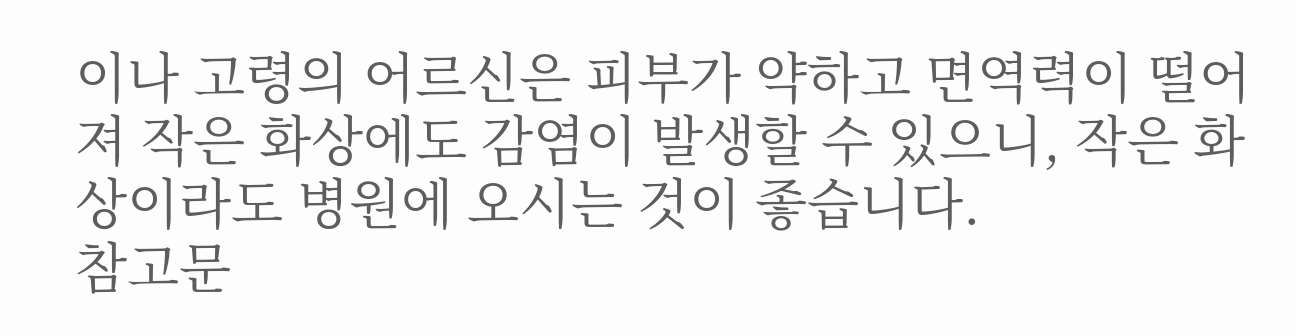이나 고령의 어르신은 피부가 약하고 면역력이 떨어져 작은 화상에도 감염이 발생할 수 있으니, 작은 화상이라도 병원에 오시는 것이 좋습니다.
참고문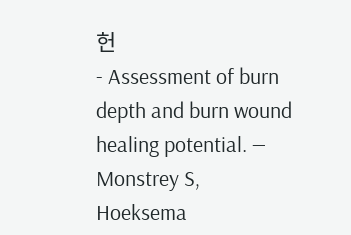헌
- Assessment of burn depth and burn wound healing potential. — Monstrey S, Hoeksema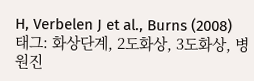H, Verbelen J et al., Burns (2008)
태그: 화상단계, 2도화상, 3도화상, 병원진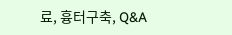료, 흉터구축, Q&A